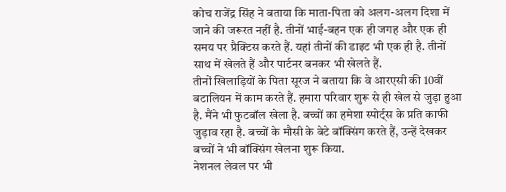कोच राजेंद्र सिंह ने बताया कि माता-पिता को अलग-अलग दिशा में जाने की जरूरत नहीं है. तीनों भाई-बहन एक ही जगह और एक ही समय पर प्रैक्टिस करते हैं. यहां तीनों की डाइट भी एक ही है. तीनों साथ में खेलते हैं और पार्टनर बनकर भी खेलते हैं.
तीनों खिलाड़ियों के पिता सूरज ने बताया कि वे आरएसी की 10वीं बटालियन में काम करते हैं. हमारा परिवार शुरू से ही खेल से जुड़ा हुआ है. मैंने भी फुटबॉल खेला है. बच्चों का हमेशा स्पोर्ट्स के प्रति काफी जुड़ाव रहा है. बच्चों के मौसी के बेटे बॉक्सिंग करते हैं, उन्हें देखकर बच्चों ने भी बॉक्सिंग खेलना शुरू किया.
नेशनल लेवल पर भी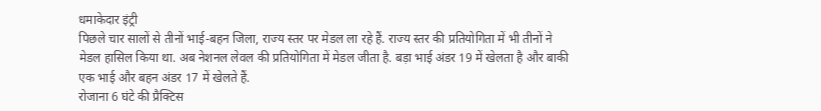धमाकेदार इंट्री
पिछले चार सालों से तीनों भाई-बहन जिला, राज्य स्तर पर मेडल ला रहे हैं. राज्य स्तर की प्रतियोगिता में भी तीनों ने मेडल हासिल किया था. अब नेशनल लेवल की प्रतियोगिता में मेडल जीता है. बड़ा भाई अंडर 19 में खेलता है और बाकी एक भाई और बहन अंडर 17 में खेलते हैं.
रोजाना 6 घंटे की प्रैक्टिस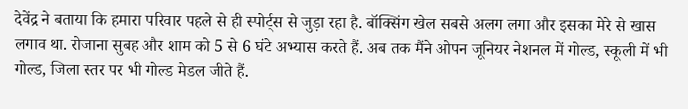देवेंद्र ने बताया कि हमारा परिवार पहले से ही स्पोर्ट्स से जुड़ा रहा है. बॉक्सिंग खेल सबसे अलग लगा और इसका मेरे से खास लगाव था. रोजाना सुबह और शाम को 5 से 6 घंटे अभ्यास करते हैं. अब तक मैंने ओपन जूनियर नेशनल में गोल्ड, स्कूली में भी गोल्ड, जिला स्तर पर भी गोल्ड मेडल जीते हैं.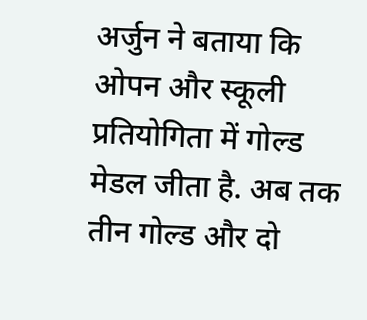अर्जुन ने बताया कि ओपन और स्कूली प्रतियोगिता में गोल्ड मेडल जीता है. अब तक तीन गोल्ड और दो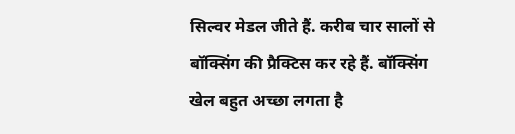सिल्वर मेडल जीते हैं. करीब चार सालों से बॉक्सिंग की प्रैक्टिस कर रहे हैं. बॉक्सिंग खेल बहुत अच्छा लगता है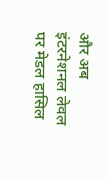और अब इंटरनेशनल लेवल पर मेडल हासिल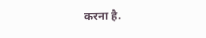करना है.